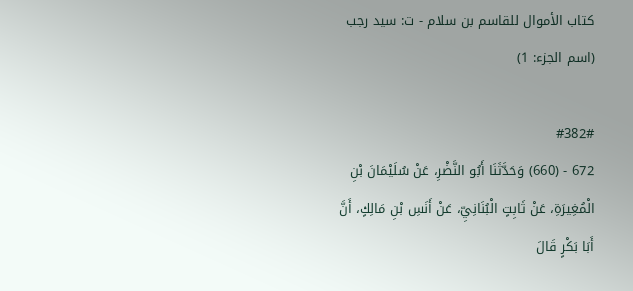كتاب الأموال للقاسم بن سلام - ت: سيد رجب (اسم الجزء: 1)

#382#
672 - (660) وَحَدَّثَنَا أَبُو النَّضْرِ، عَنْ سُلَيْمَانَ بْنِ الْمُغِيرَةِ، عَنْ ثَابِتٍ الْبُنَانِيِّ، عَنْ أَنَسِ بْنِ مَالِكٍ، أَنَّ أَبَا بَكْرٍ قَالَ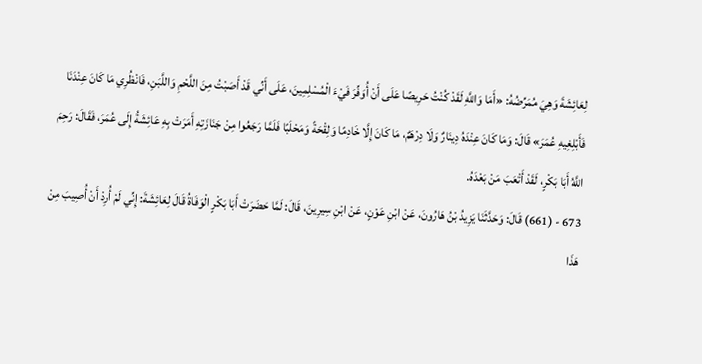لِعَائِشَةَ وَهِيَ مُمَرِّضُهُ: «أَمَا وَاللَّهِ لَقَدْ كُنْتُ حَرِيصًا عَلَى أَنْ أُوَفِّرَ فَيْءَ الْمُسْلِمِينَ، عَلَى أَنِّي قَدْ أَصَبْتُ مِنَ اللَّحْمِ وَاللَّبَنِ، فَانْظُرِي مَا كَانَ عِنْدَنَا فَأَبْلِغِيهِ عُمَرَ» قَالَ: وَمَا كَانَ عِنْدَهُ دِينَارٌ وَلَا دِرْهَمٌ، مَا كَانَ إِلَّا خَادِمًا وَلِقْحَةً وَمَحْلَبًا فَلَمَّا رَجَعُوا مِنْ جَنَازَتِهِ أَمَرَتْ بِهِ عَائِشَةُ إِلَى عُمَرَ، فَقَالَ: رَحِمَ اللَّهُ أَبَا بَكْرٍ، لَقَدْ أَتْعَبَ مَنْ بَعْدَهُ.
673 - (661) قَالَ: وَحَدَّثَنَا يَزِيدُ بْنُ هَارُونَ، عَنْ ابْنِ عَوْنٍ، عَنْ ابْنِ سِيرِينَ، قَالَ: لَمَّا حَضَرَتْ أَبَا بَكْرٍ الْوَفَاةُ قَالَ لِعَائِشَةَ: إِنِّي لَمْ أُرِدْ أَنْ أُصِيبَ مِنْ هَذَا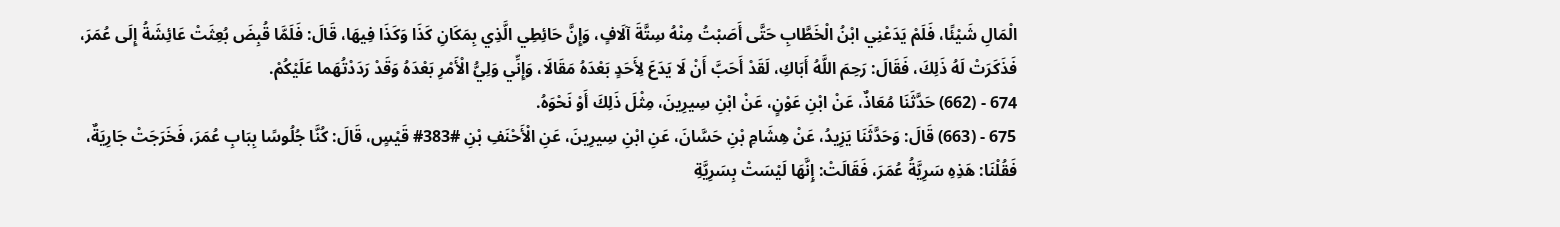الْمَالِ شَيْئًا، فَلَمْ يَدَعْنِي ابْنُ الْخَطَّابِ حَتَّى أَصَبْتُ مِنْهُ سِتَّةَ آلَافٍ، وَإِنَّ حَائِطِي الَّذِي بِمَكَانِ كَذَا وَكَذَا فِيهَا، قَالَ: فَلَمَّا قُبِضَ بُعِثَتْ عَائِشَةُ إِلَى عُمَرَ، فَذَكَرَتْ لَهُ ذَلِكَ، فَقَالَ: رَحِمَ اللَّهُ أَبَاكِ، لَقَدْ أَحَبَّ أَنْ لَا يَدَعَ لِأَحَدٍ بَعْدَهُ مَقَالَا، وَإِنِّي وَلِيُّ الْأَمْرِ بَعْدَهُ وَقَدْ رَدَدْتُهَما عَلَيْكُمْ.
674 - (662) حَدَّثَنَا مُعَاذٌ، عَنْ ابْنِ عَوْنٍ، عَنْ ابْنِ سِيرِينَ، مِثْلَ ذَلِكَ أَوْ نَحْوَهُ.
675 - (663) قَالَ: وَحَدَّثَنَا يَزِيدُ، عَنْ هِشَامِ بْنِ حَسَّانَ، عَنِ ابْنِ سِيرِينَ، عَنِ الْأَحْنَفِ بْنِ #383# قَيْسٍ، قَالَ: كُنَّا جُلُوسًا بِبَابِ عُمَرَ، فَخَرَجَتْ جَارِيَةٌ، فَقُلْنَا: هَذِهِ سَرِيَّةُ عُمَرَ، فَقَالَتْ: إِنَّهَا لَيْسَتْ بِسَرِيَّةِ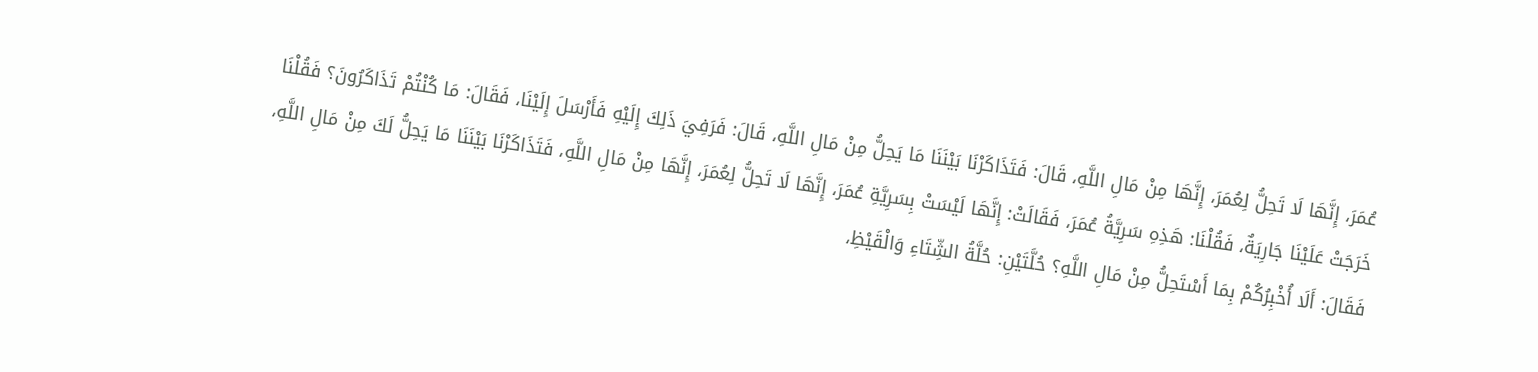عُمَرَ، إِنَّهَا لَا تَحِلُّ لِعُمَرَ، إِنَّهَا مِنْ مَالِ اللَّهِ، قَالَ: فَتَذَاكَرْنَا بَيْنَنَا مَا يَحِلُّ مِنْ مَالِ اللَّهِ، قَالَ: فَرَفِيَ ذَلِكَ إِلَيْهِ فَأَرْسَلَ إِلَيْنَا، فَقَالَ: مَا كُنْتُمْ تَذَاكَرُونَ؟ فَقُلْنَا خَرَجَتْ عَلَيْنَا جَارِيَةٌ، فَقُلْنَا: هَذِهِ سَرِيَّةُ عُمَرَ، فَقَالَتْ: إِنَّهَا لَيْسَتْ بِسَرِيَّةِ عُمَرَ، إِنَّهَا لَا تَحِلُّ لِعُمَرَ، إِنَّهَا مِنْ مَالِ اللَّهِ، فَتَذَاكَرْنَا بَيْنَنَا مَا يَحِلُّ لَكَ مِنْ مَالِ اللَّهِ، فَقَالَ: أَلَا أُخْبِرُكُمْ بِمَا أَسْتَحِلُّ مِنْ مَالِ اللَّهِ؟ حُلَّتَيْنِ: حُلَّةُ الشِّتَاءِ وَالْقَيْظِ،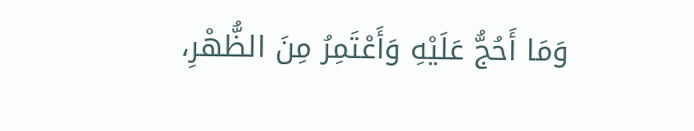وَمَا أَحُجُّ عَلَيْهِ وَأَعْتَمِرُ مِنَ الظُّهْرِ،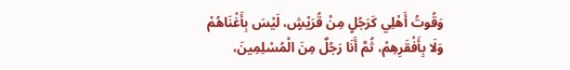وَقُوتُ أَهْلِي كَرَجُلٍ مِنْ قُرَيْشٍ، لَيْسَ بِأَغْنَاهُمْ وَلَا بِأَفْقَرِهِمْ، ثُمَّ أَنَا رَجُلٌ مِنَ الْمُسْلِمِينَ،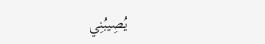يُصِيبُنِي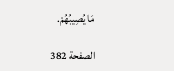مَا يُصِيبُهُمْ.

الصفحة 382